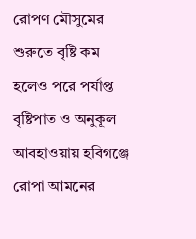রোপণ মৌসুমের শুরুতে বৃষ্টি কম হলেও পরে পর্যাপ্ত বৃষ্টিপাত ও অনুকূল আবহাওয়ায় হবিগঞ্জে রোপা আমনের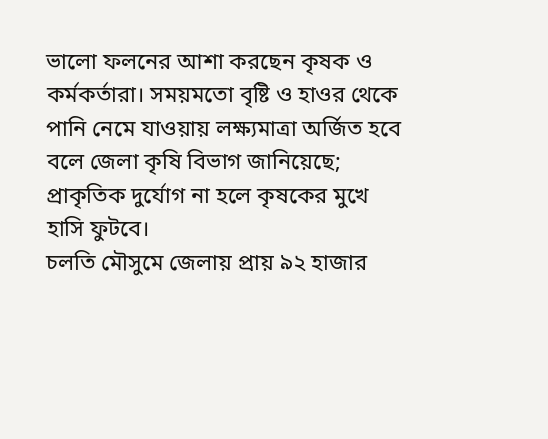ভালো ফলনের আশা করছেন কৃষক ও কর্মকর্তারা। সময়মতো বৃষ্টি ও হাওর থেকে পানি নেমে যাওয়ায় লক্ষ্যমাত্রা অর্জিত হবে বলে জেলা কৃষি বিভাগ জানিয়েছে; প্রাকৃতিক দুর্যোগ না হলে কৃষকের মুখে হাসি ফুটবে।
চলতি মৌসুমে জেলায় প্রায় ৯২ হাজার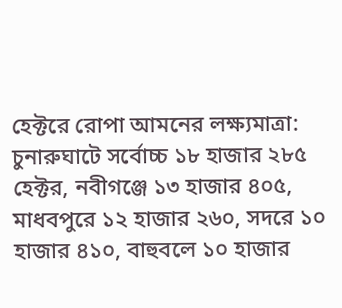হেক্টরে রোপা আমনের লক্ষ্যমাত্রা: চুনারুঘাটে সর্বোচ্চ ১৮ হাজার ২৮৫ হেক্টর, নবীগঞ্জে ১৩ হাজার ৪০৫, মাধবপুরে ১২ হাজার ২৬০, সদরে ১০ হাজার ৪১০, বাহুবলে ১০ হাজার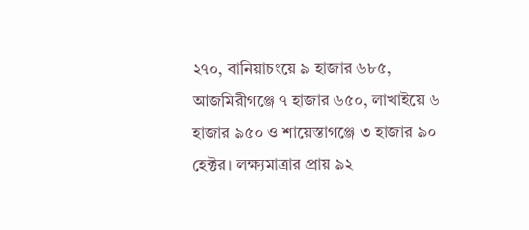২৭০, বানিয়াচংয়ে ৯ হাজার ৬৮৫, আজমিরীগঞ্জে ৭ হাজার ৬৫০, লাখাইয়ে ৬ হাজার ৯৫০ ও শায়েস্তাগঞ্জে ৩ হাজার ৯০ হেক্টর। লক্ষ্যমাত্রার প্রায় ৯২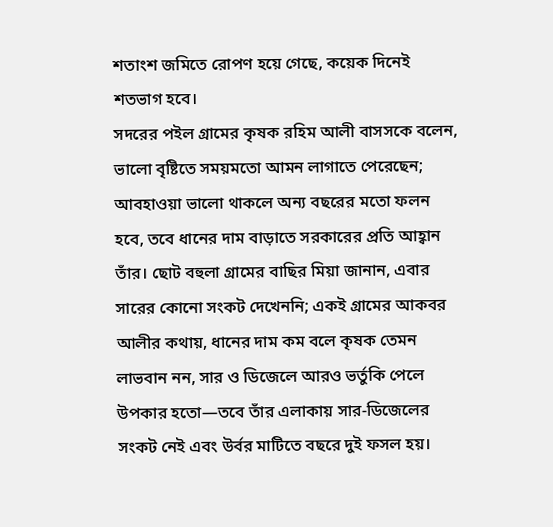শতাংশ জমিতে রোপণ হয়ে গেছে, কয়েক দিনেই শতভাগ হবে।
সদরের পইল গ্রামের কৃষক রহিম আলী বাসসকে বলেন, ভালো বৃষ্টিতে সময়মতো আমন লাগাতে পেরেছেন; আবহাওয়া ভালো থাকলে অন্য বছরের মতো ফলন হবে, তবে ধানের দাম বাড়াতে সরকারের প্রতি আহ্বান তাঁর। ছোট বহুলা গ্রামের বাছির মিয়া জানান, এবার সারের কোনো সংকট দেখেননি; একই গ্রামের আকবর আলীর কথায়, ধানের দাম কম বলে কৃষক তেমন লাভবান নন, সার ও ডিজেলে আরও ভর্তুকি পেলে উপকার হতো—তবে তাঁর এলাকায় সার-ডিজেলের সংকট নেই এবং উর্বর মাটিতে বছরে দুই ফসল হয়।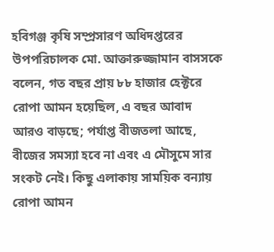হবিগঞ্জ কৃষি সম্প্রসারণ অধিদপ্তরের উপপরিচালক মো. আক্তারুজ্জামান বাসসকে বলেন, গত বছর প্রায় ৮৮ হাজার হেক্টরে রোপা আমন হয়েছিল, এ বছর আবাদ আরও বাড়ছে; পর্যাপ্ত বীজতলা আছে, বীজের সমস্যা হবে না এবং এ মৌসুমে সার সংকট নেই। কিছু এলাকায় সাময়িক বন্যায় রোপা আমন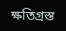ক্ষতিগ্রস্ত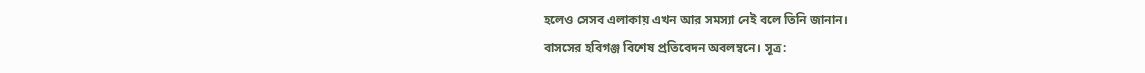হলেও সেসব এলাকায় এখন আর সমস্যা নেই বলে তিনি জানান।
বাসসের হবিগঞ্জ বিশেষ প্রতিবেদন অবলম্বনে। সূত্র: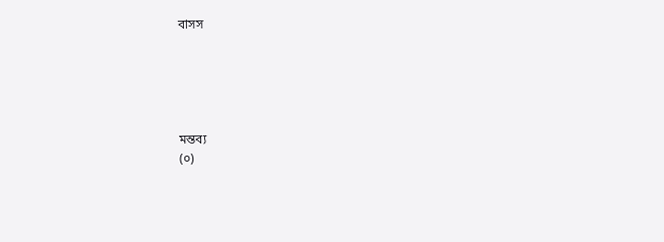বাসস





মন্তব্য
(০)